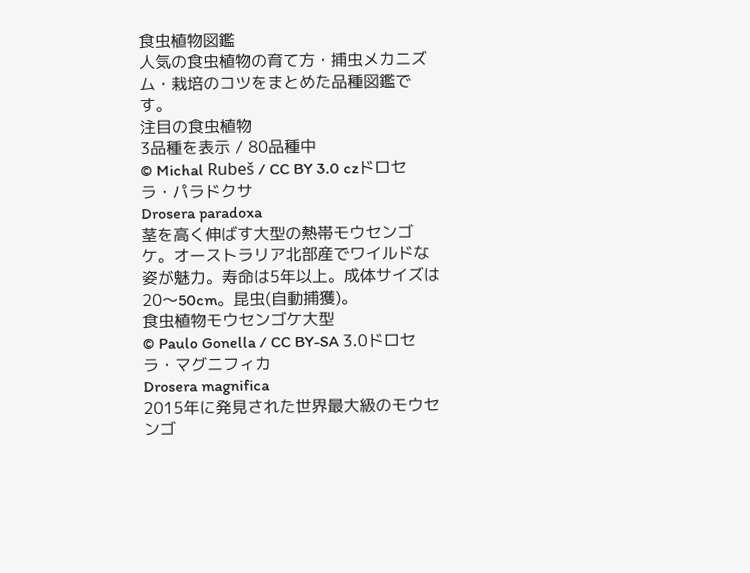食虫植物図鑑
人気の食虫植物の育て方・捕虫メカニズム・栽培のコツをまとめた品種図鑑です。
注目の食虫植物
3品種を表示 / 80品種中
© Michal Rubeš / CC BY 3.0 czドロセラ・パラドクサ
Drosera paradoxa
茎を高く伸ばす大型の熱帯モウセンゴケ。オーストラリア北部産でワイルドな姿が魅力。寿命は5年以上。成体サイズは20〜50cm。昆虫(自動捕獲)。
食虫植物モウセンゴケ大型
© Paulo Gonella / CC BY-SA 3.0ドロセラ・マグニフィカ
Drosera magnifica
2015年に発見された世界最大級のモウセンゴ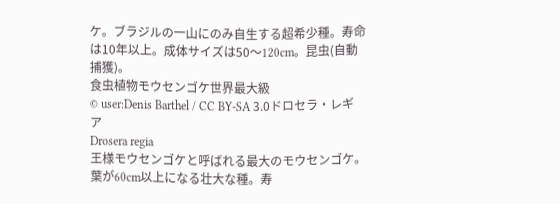ケ。ブラジルの一山にのみ自生する超希少種。寿命は10年以上。成体サイズは50〜120cm。昆虫(自動捕獲)。
食虫植物モウセンゴケ世界最大級
© user:Denis Barthel / CC BY-SA 3.0ドロセラ・レギア
Drosera regia
王様モウセンゴケと呼ばれる最大のモウセンゴケ。葉が60cm以上になる壮大な種。寿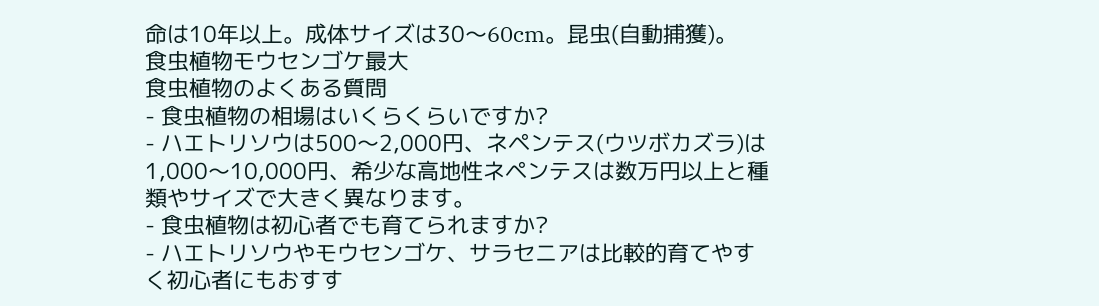命は10年以上。成体サイズは30〜60cm。昆虫(自動捕獲)。
食虫植物モウセンゴケ最大
食虫植物のよくある質問
- 食虫植物の相場はいくらくらいですか?
- ハエトリソウは500〜2,000円、ネペンテス(ウツボカズラ)は1,000〜10,000円、希少な高地性ネペンテスは数万円以上と種類やサイズで大きく異なります。
- 食虫植物は初心者でも育てられますか?
- ハエトリソウやモウセンゴケ、サラセニアは比較的育てやすく初心者にもおすす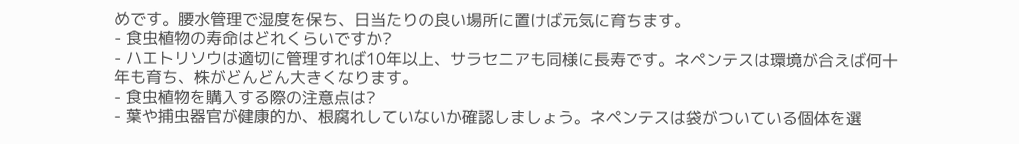めです。腰水管理で湿度を保ち、日当たりの良い場所に置けば元気に育ちます。
- 食虫植物の寿命はどれくらいですか?
- ハエトリソウは適切に管理すれば10年以上、サラセニアも同様に長寿です。ネペンテスは環境が合えば何十年も育ち、株がどんどん大きくなります。
- 食虫植物を購入する際の注意点は?
- 葉や捕虫器官が健康的か、根腐れしていないか確認しましょう。ネペンテスは袋がついている個体を選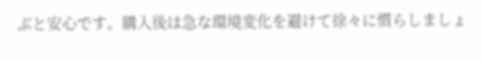ぶと安心です。購入後は急な環境変化を避けて徐々に慣らしましょ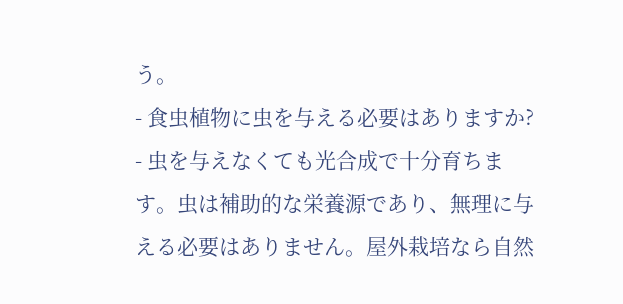う。
- 食虫植物に虫を与える必要はありますか?
- 虫を与えなくても光合成で十分育ちます。虫は補助的な栄養源であり、無理に与える必要はありません。屋外栽培なら自然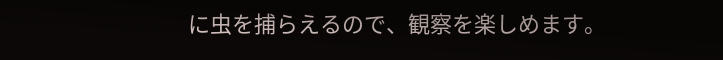に虫を捕らえるので、観察を楽しめます。